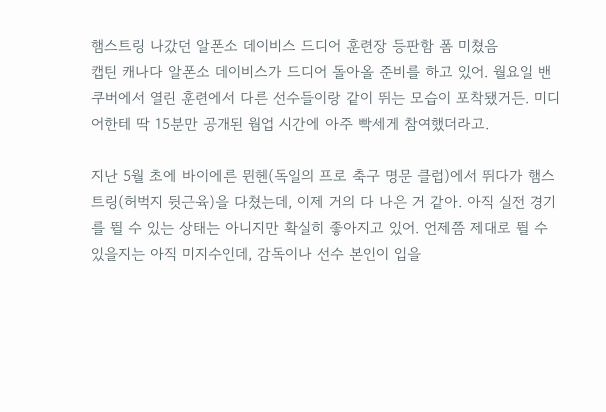햄스트링 나갔던 알폰소 데이비스 드디어 훈련장 등판함 폼 미쳤음
캡틴 캐나다 알폰소 데이비스가 드디어 돌아올 준비를 하고 있어. 월요일 밴쿠버에서 열린 훈련에서 다른 선수들이랑 같이 뛰는 모습이 포착됐거든. 미디어한테 딱 15분만 공개된 웜업 시간에 아주 빡세게 참여했더라고.

지난 5월 초에 바이에른 뮌헨(독일의 프로 축구 명문 클럽)에서 뛰다가 햄스트링(허벅지 뒷근육)을 다쳤는데, 이제 거의 다 나은 거 같아. 아직 실전 경기를 뛸 수 있는 상태는 아니지만 확실히 좋아지고 있어. 언제쯤 제대로 뛸 수 있을지는 아직 미지수인데, 감독이나 선수 본인이 입을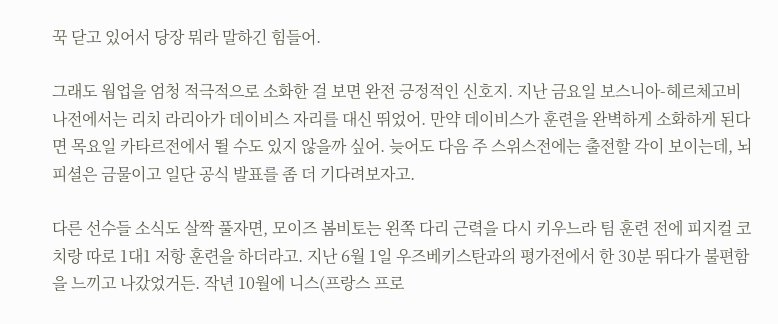꾹 닫고 있어서 당장 뭐라 말하긴 힘들어.

그래도 웜업을 엄청 적극적으로 소화한 걸 보면 완전 긍정적인 신호지. 지난 금요일 보스니아-헤르체고비나전에서는 리치 라리아가 데이비스 자리를 대신 뛰었어. 만약 데이비스가 훈련을 완벽하게 소화하게 된다면 목요일 카타르전에서 뛸 수도 있지 않을까 싶어. 늦어도 다음 주 스위스전에는 출전할 각이 보이는데, 뇌피셜은 금물이고 일단 공식 발표를 좀 더 기다려보자고.

다른 선수들 소식도 살짝 풀자면, 모이즈 봄비토는 왼쪽 다리 근력을 다시 키우느라 팀 훈련 전에 피지컬 코치랑 따로 1대1 저항 훈련을 하더라고. 지난 6월 1일 우즈베키스탄과의 평가전에서 한 30분 뛰다가 불편함을 느끼고 나갔었거든. 작년 10월에 니스(프랑스 프로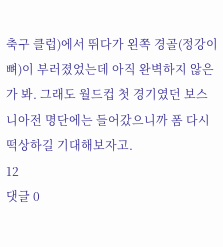축구 클럽)에서 뛰다가 왼쪽 경골(정강이뼈)이 부러졌었는데 아직 완벽하지 않은가 봐. 그래도 월드컵 첫 경기였던 보스니아전 명단에는 들어갔으니까 폼 다시 떡상하길 기대해보자고.
12
댓글 0